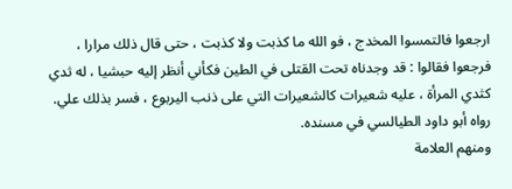ارجعوا فالتمسوا المخدج ، فو الله ما كذبت ولا كذبت ، حتى قال ذلك مرارا ، فرجعوا فقالوا : قد وجدناه تحت القتلى في الطين فكأني أنظر إليه حبشيا ، له ثدي كثدي المرأة ، عليه شعيرات كالشعيرات التي على ذنب اليربوع ، فسر بذلك علي. رواه أبو داود الطيالسي في مسنده.
ومنهم العلامة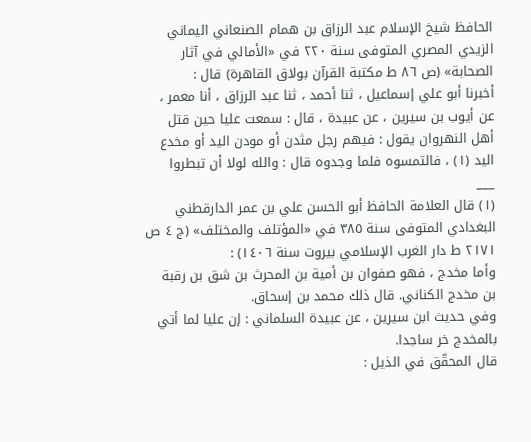الحافظ شيخ الإسلام عبد الرزاق بن همام الصنعاني اليماني الزيدي المصري المتوفى سنة ٢٢٠ في «الأمالي في آثار الصحابة» (ص ٨٦ ط مكتبة القرآن بولاق القاهرة) قال :
أخبرنا أبو علي إسماعيل ، ثنا أحمد ، ثنا عبد الرزاق ، أنا معمر ، عن أيوب بن سيرين ، عن عبيدة ، قال : سمعت عليا حين قتل أهل النهروان يقول : فيهم رجل مثدن أو مودن اليد أو مخدع اليد (١) ، فالتمسوه فلما وجدوه قال : والله لولا أن تبطروا
___
(١) قال العلامة الحافظ أبو الحسن علي بن عمر الدارقطني البغدادي المتوفى سنة ٣٨٥ في «المؤتلف والمختلف» (ج ٤ ص ٢١٧١ ط دار الغرب الإسلامي بيروت سنة ١٤٠٦) :
وأما مخدج ، فهو صفوان بن أمية بن المحرث بن شق بن رقبة بن مخدج الكناني. قال ذلك محمد بن إسحاق.
وفي حديث ابن سيرين ، عن عبيدة السلماني : إن عليا لما أتي بالمخدج خر ساجدا.
قال المحقّق في الذيل :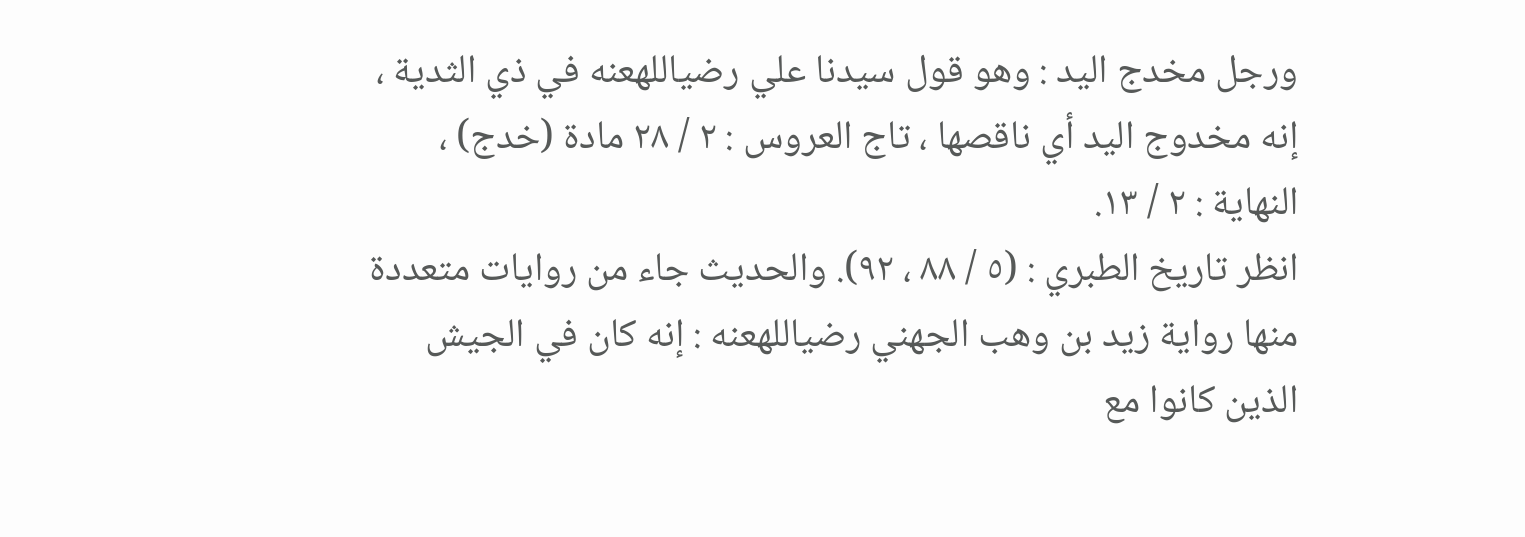ورجل مخدج اليد : وهو قول سيدنا علي رضياللهعنه في ذي الثدية ، إنه مخدوج اليد أي ناقصها ، تاج العروس : ٢ / ٢٨ مادة (خدج) ، النهاية : ٢ / ١٣.
انظر تاريخ الطبري : (٥ / ٨٨ ، ٩٢). والحديث جاء من روايات متعددة منها رواية زيد بن وهب الجهني رضياللهعنه : إنه كان في الجيش الذين كانوا مع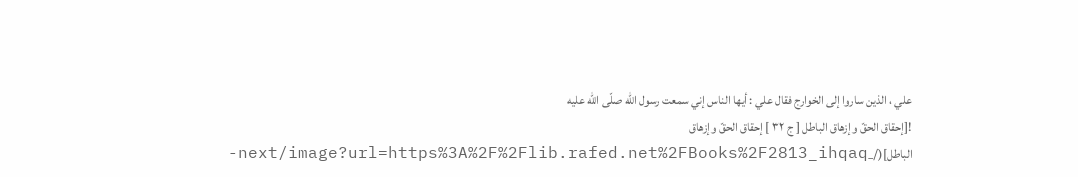علي ، الذين ساروا إلى الخوارج فقال علي : أيها الناس إني سمعت رسول الله صلّى الله عليه
![إحقاق الحقّ وإزهاق الباطل [ ج ٣٢ ] إحقاق الحقّ وإزهاق الباطل](/_next/image?url=https%3A%2F%2Flib.rafed.net%2FBooks%2F2813_ihqaq-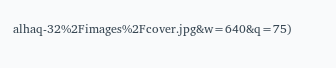alhaq-32%2Fimages%2Fcover.jpg&w=640&q=75)